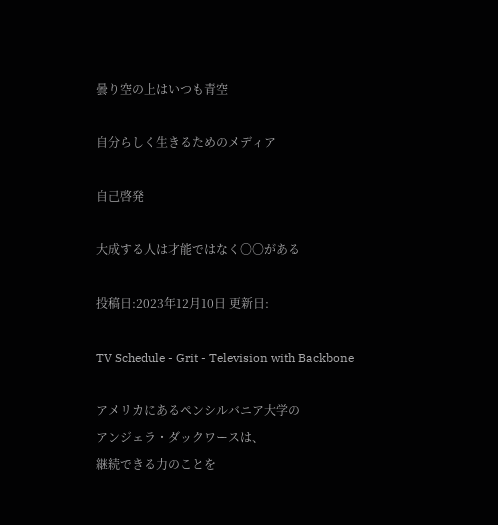曇り空の上はいつも青空

自分らしく生きるためのメディア

自己啓発

大成する人は才能ではなく〇〇がある

投稿日:2023年12月10日 更新日:

TV Schedule - Grit - Television with Backbone

アメリカにあるペンシルバニア大学の
アンジェラ・ダックワースは、
継続できる力のことを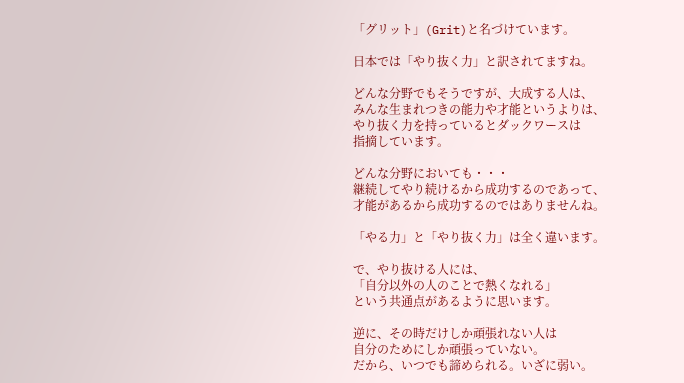「グリット」(Grit)と名づけています。

日本では「やり抜く力」と訳されてますね。

どんな分野でもそうですが、大成する人は、
みんな生まれつきの能力や才能というよりは、
やり抜く力を持っているとダックワースは
指摘しています。

どんな分野においても・・・
継続してやり続けるから成功するのであって、
才能があるから成功するのではありませんね。

「やる力」と「やり抜く力」は全く違います。

で、やり抜ける人には、
「自分以外の人のことで熱くなれる」
という共通点があるように思います。

逆に、その時だけしか頑張れない人は
自分のためにしか頑張っていない。
だから、いつでも諦められる。いざに弱い。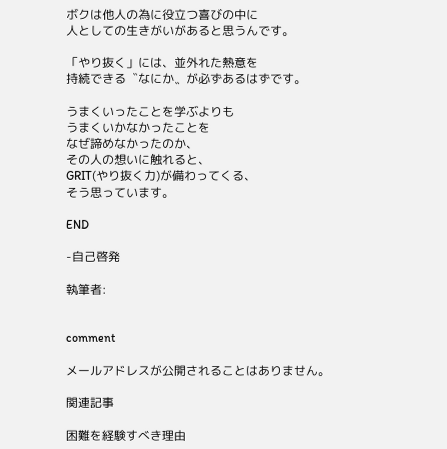ボクは他人の為に役立つ喜びの中に
人としての生きがいがあると思うんです。

「やり抜く」には、並外れた熱意を
持続できる〝なにか〟が必ずあるはずです。

うまくいったことを学ぶよりも
うまくいかなかったことを
なぜ諦めなかったのか、
その人の想いに触れると、
GRIT(やり抜く力)が備わってくる、
そう思っています。

END

-自己啓発

執筆者:


comment

メールアドレスが公開されることはありません。

関連記事

困難を経験すべき理由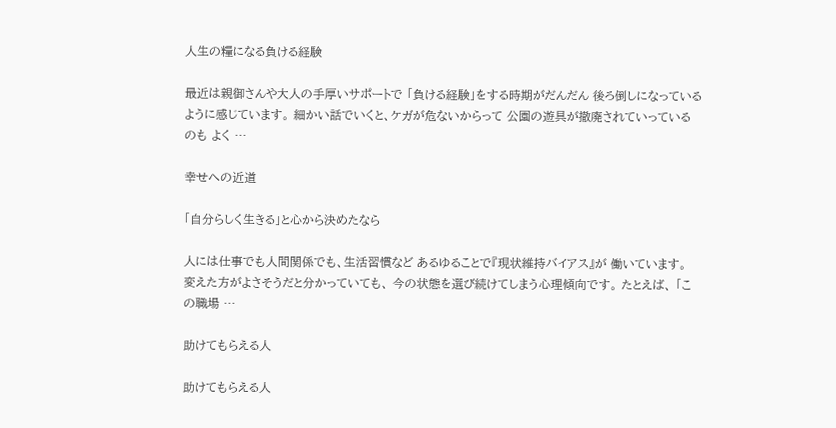人生の糧になる負ける経験

最近は親御さんや大人の手厚いサポートで 「負ける経験」をする時期がだんだん 後ろ倒しになっているように感じています。 細かい話でいくと、ケガが危ないからって 公園の遊具が撤廃されていっているのも よく …

幸せへの近道

「自分らしく生きる」と心から決めたなら

人には仕事でも人間関係でも、生活習慣など あるゆることで『現状維持バイアス』が 働いています。 変えた方がよさそうだと分かっていても、 今の状態を選び続けてしまう心理傾向です。 たとえば、 「この職場 …

助けてもらえる人

助けてもらえる人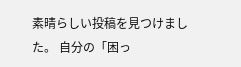素晴らしい投稿を見つけました。 自分の「困っ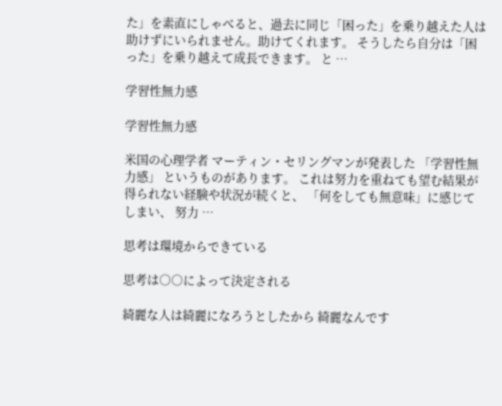た」を素直にしゃべると、過去に同じ「困った」を乗り越えた人は助けずにいられません。助けてくれます。 そうしたら自分は「困った」を乗り越えて成長できます。 と …

学習性無力感

学習性無力感

米国の心理学者 マーティン・セリングマンが発表した 「学習性無力感」 というものがあります。 これは努力を重ねても望む結果が 得られない経験や状況が続くと、 「何をしても無意味」に感じてしまい、 努力 …

思考は環境からできている

思考は○○によって決定される

綺麗な人は綺麗になろうとしたから 綺麗なんです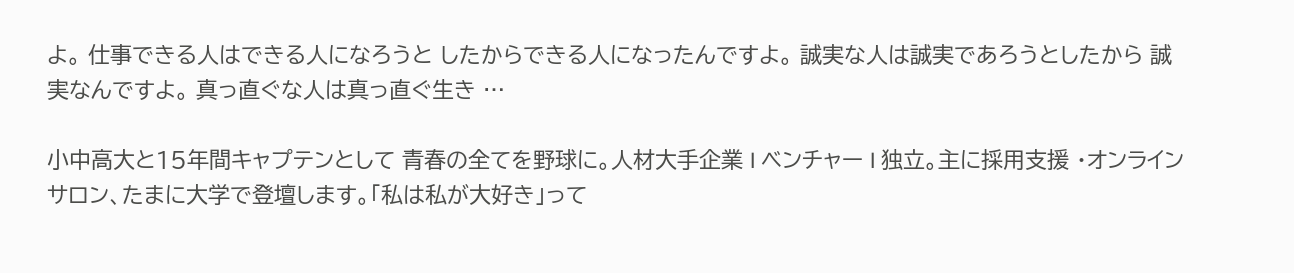よ。 仕事できる人はできる人になろうと したからできる人になったんですよ。 誠実な人は誠実であろうとしたから 誠実なんですよ。 真っ直ぐな人は真っ直ぐ生き …

小中高大と15年間キャプテンとして 青春の全てを野球に。人材大手企業 I ベンチャー I 独立。主に採用支援 ・オンラインサロン、たまに大学で登壇します。「私は私が大好き」って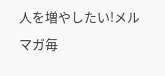人を増やしたい!メルマガ毎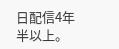日配信4年半以上。